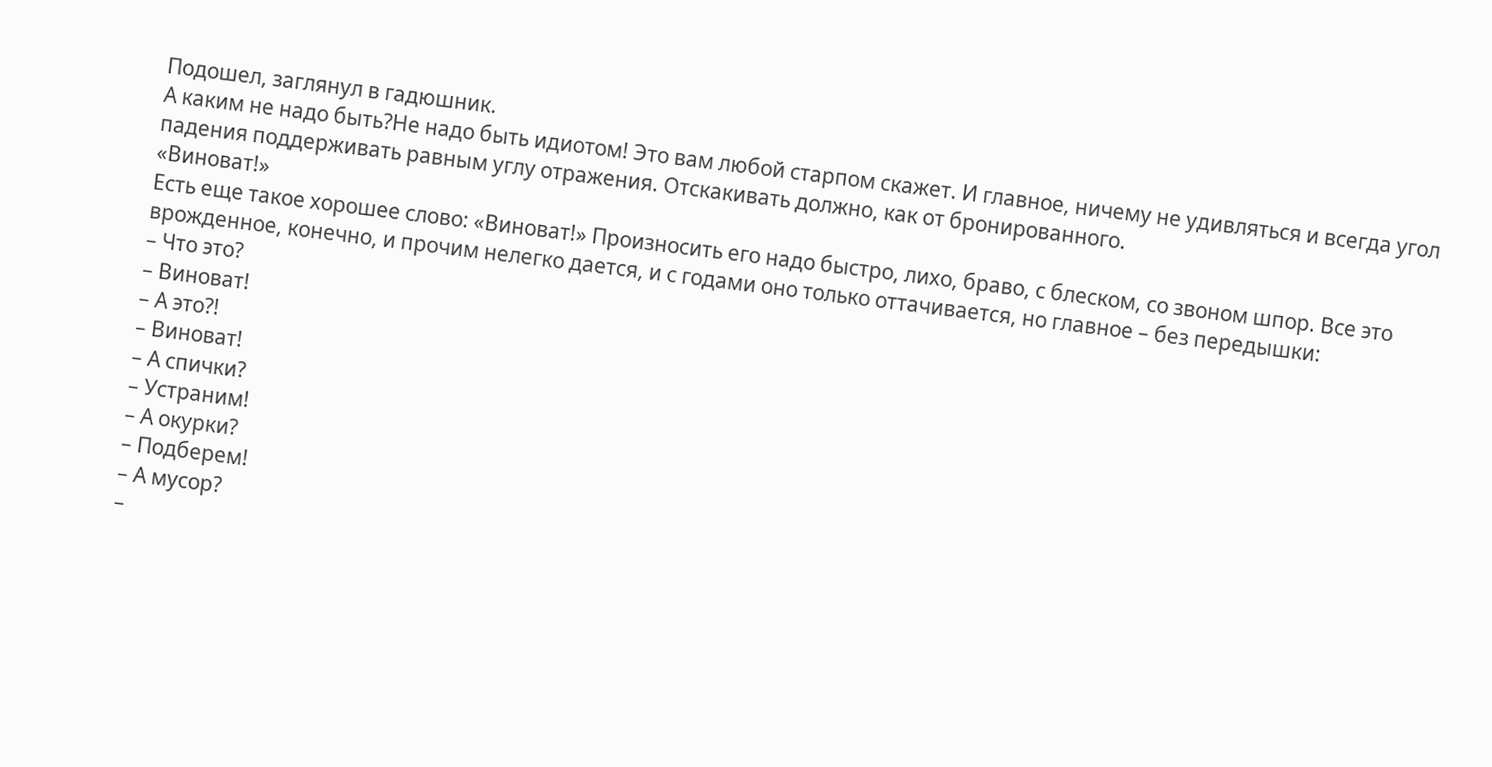Подошел, заглянул в гадюшник.
А каким не надо быть?Не надо быть идиотом! Это вам любой старпом скажет. И главное, ничему не удивляться и всегда угол падения поддерживать равным углу отражения. Отскакивать должно, как от бронированного.
«Виноват!»
Есть еще такое хорошее слово: «Виноват!» Произносить его надо быстро, лихо, браво, с блеском, со звоном шпор. Все это врожденное, конечно, и прочим нелегко дается, и с годами оно только оттачивается, но главное – без передышки:
– Что это?
– Виноват!
– А это?!
– Виноват!
– А спички?
– Устраним!
– А окурки?
– Подберем!
– А мусор?
–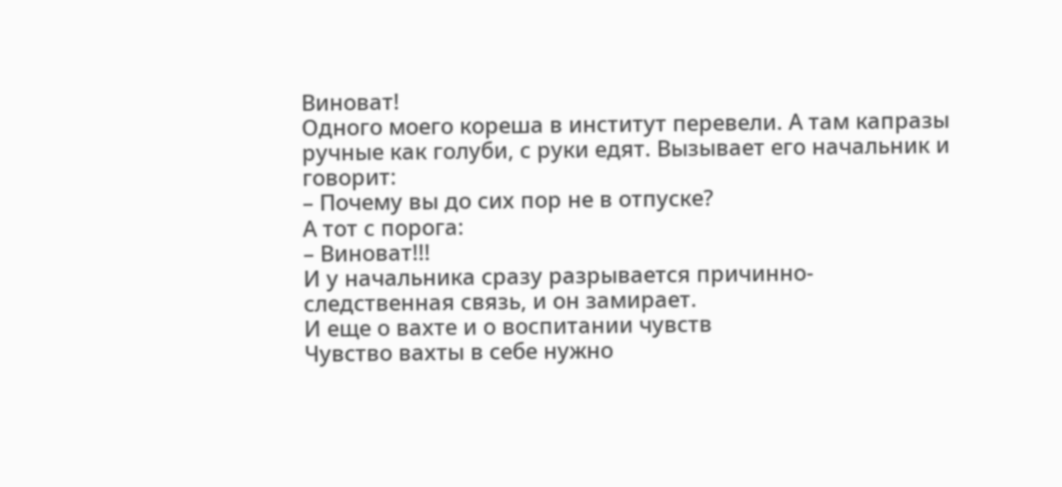Виноват!
Одного моего кореша в институт перевели. А там капразы ручные как голуби, с руки едят. Вызывает его начальник и говорит:
– Почему вы до сих пор не в отпуске?
А тот с порога:
– Виноват!!!
И у начальника сразу разрывается причинно-следственная связь, и он замирает.
И еще о вахте и о воспитании чувств
Чувство вахты в себе нужно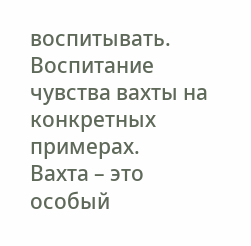воспитывать.
Воспитание чувства вахты на конкретных примерах.
Вахта – это особый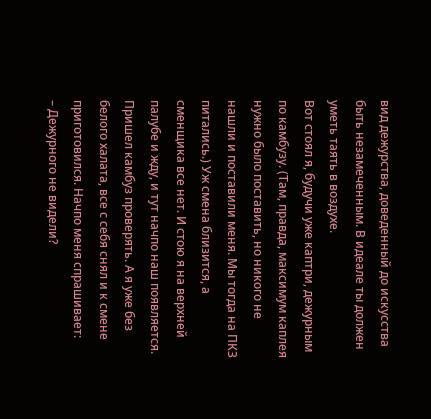вид дежурства, доведенный до искусства быть незамеченным. В идеале ты должен уметь таять в воздухе.
Вот стоял я, будучи уже каптри, дежурным по камбузу. (Там, правда, максимум каплея нужно было поставить, но никого не нашли и поставили меня. Мы тогда на ПКЗ питались.) Уж смена близится, а сменщика все нет. И стою я на верхней палубе и жду, и тут начпо наш появляется. Пришел камбуз проверять. А я уже без белого халата, все с себя снял и к смене приготовился. Начпо меня спрашивает:
– Дежурного не видели?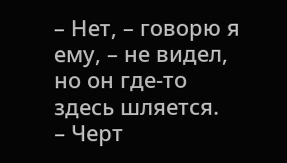– Нет, – говорю я ему, – не видел, но он где-то здесь шляется.
– Черт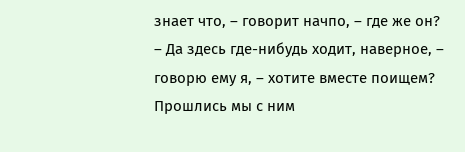знает что, – говорит начпо, – где же он?
– Да здесь где-нибудь ходит, наверное, – говорю ему я, – хотите вместе поищем?
Прошлись мы с ним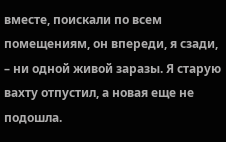вместе, поискали по всем помещениям, он впереди, я сзади, – ни одной живой заразы. Я старую вахту отпустил, а новая еще не подошла.